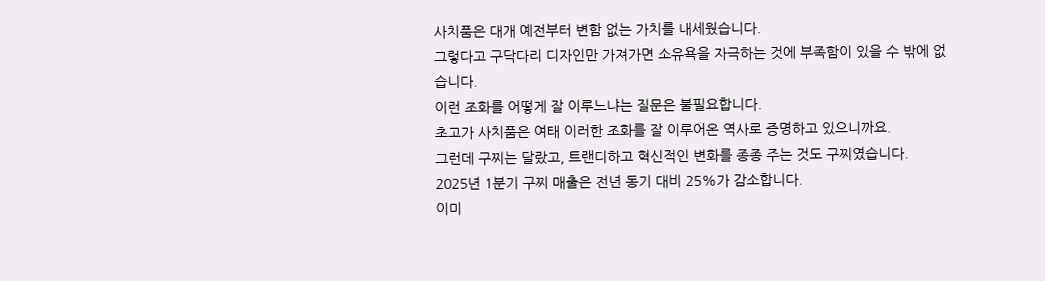사치품은 대개 예전부터 변함 없는 가치를 내세웠습니다.
그렇다고 구닥다리 디자인만 가져가면 소유욕을 자극하는 것에 부족함이 있을 수 밖에 없습니다.
이런 조화를 어떻게 잘 이루느냐는 질문은 불필요합니다.
초고가 사치품은 여태 이러한 조화를 잘 이루어온 역사로 증명하고 있으니까요.
그런데 구찌는 달랐고, 트랜디하고 혁신적인 변화를 종종 주는 것도 구찌였습니다.
2025년 1분기 구찌 매출은 전년 동기 대비 25%가 감소합니다.
이미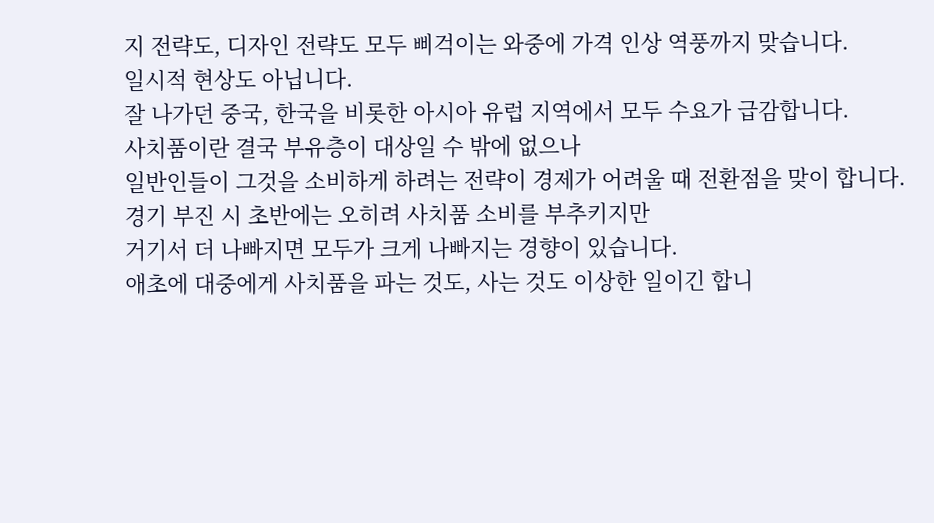지 전략도, 디자인 전략도 모두 삐걱이는 와중에 가격 인상 역풍까지 맞습니다.
일시적 현상도 아닙니다.
잘 나가던 중국, 한국을 비롯한 아시아 유럽 지역에서 모두 수요가 급감합니다.
사치품이란 결국 부유층이 대상일 수 밖에 없으나
일반인들이 그것을 소비하게 하려는 전략이 경제가 어려울 때 전환점을 맞이 합니다.
경기 부진 시 초반에는 오히려 사치품 소비를 부추키지만
거기서 더 나빠지면 모두가 크게 나빠지는 경향이 있습니다.
애초에 대중에게 사치품을 파는 것도, 사는 것도 이상한 일이긴 합니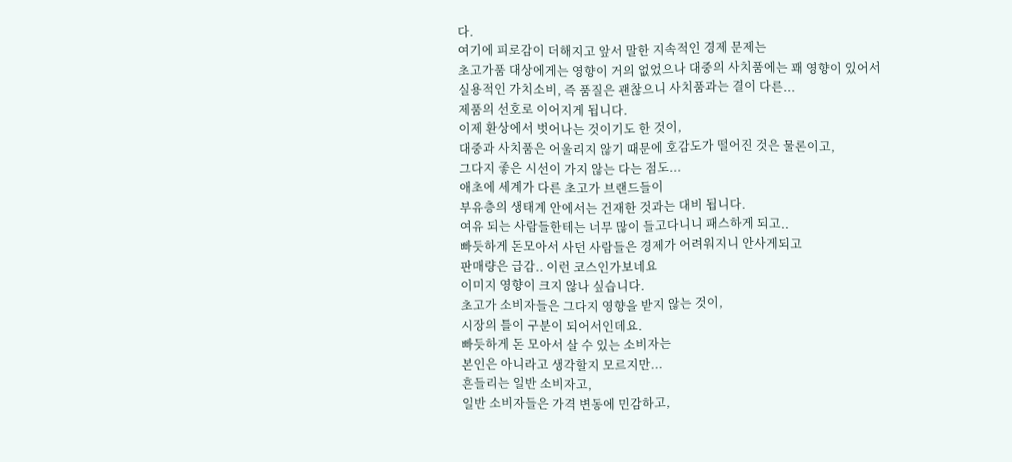다.
여기에 피로감이 더해지고 앞서 말한 지속적인 경제 문제는
초고가품 대상에게는 영향이 거의 없었으나 대중의 사치품에는 꽤 영향이 있어서
실용적인 가치소비, 즉 품질은 괜찮으니 사치품과는 결이 다른...
제품의 선호로 이어지게 됩니다.
이제 환상에서 벗어나는 것이기도 한 것이,
대중과 사치품은 어울리지 않기 때문에 호감도가 떨어진 것은 물론이고,
그다지 좋은 시선이 가지 않는 다는 점도...
애초에 세계가 다른 초고가 브랜드들이
부유층의 생태계 안에서는 건재한 것과는 대비 됩니다.
여유 되는 사람들한테는 너무 많이 들고다니니 패스하게 되고..
빠듯하게 돈모아서 사던 사람들은 경제가 어려워지니 안사게되고
판매량은 급감.. 이런 코스인가보네요
이미지 영향이 크지 않나 싶습니다.
초고가 소비자들은 그다지 영향을 받지 않는 것이,
시장의 틀이 구분이 되어서인데요.
빠듯하게 돈 모아서 살 수 있는 소비자는
본인은 아니라고 생각할지 모르지만...
흔들리는 일반 소비자고,
일반 소비자들은 가격 변동에 민감하고,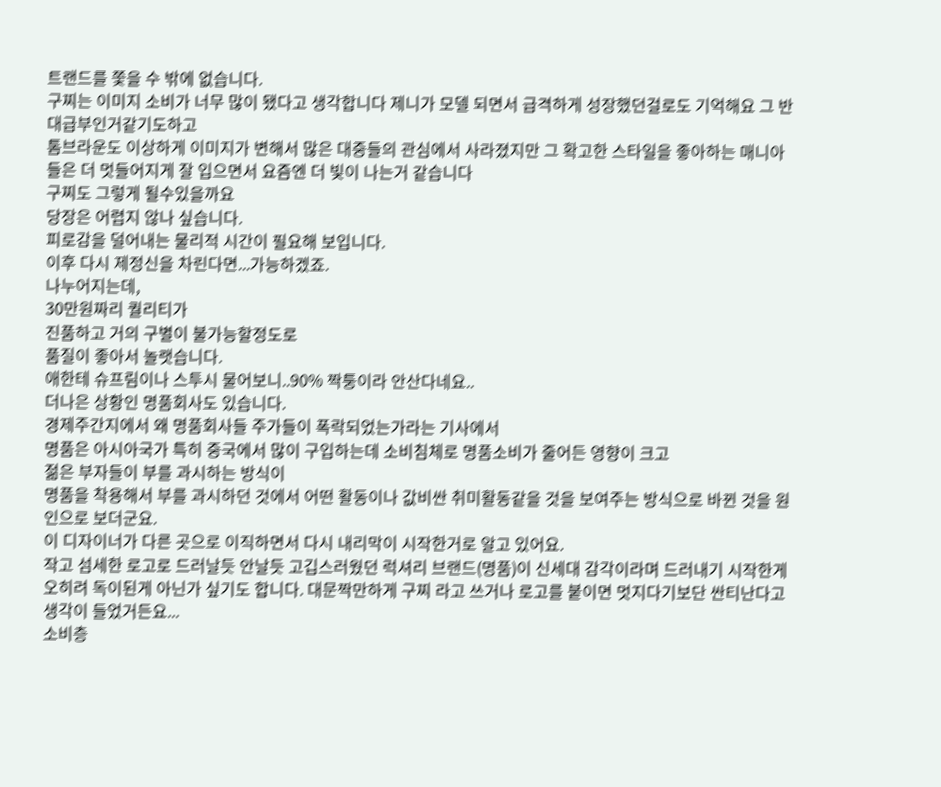트랜드를 쫓을 수 밖에 없습니다.
구찌는 이미지 소비가 너무 많이 됐다고 생각합니다 제니가 모델 되면서 급격하게 성장했던걸로도 기억해요 그 반대급부인거같기도하고
톰브라운도 이상하게 이미지가 변해서 많은 대중들의 관심에서 사라졌지만 그 확고한 스타일을 좋아하는 매니아들은 더 멋들어지게 잘 입으면서 요즘엔 더 빛이 나는거 같습니다
구찌도 그렇게 될수있을까요
당장은 어렵지 않나 싶습니다.
피로감을 덜어내는 물리적 시간이 필요해 보입니다.
이후 다시 제정신을 차린다면...가능하겠죠.
나누어지는데,
30만원짜리 퀄리티가
진품하고 거의 구별이 불가능할정도로
품질이 좋아서 놀랫습니다.
애한테 슈프림이나 스투시 물어보니..90% 짝퉁이라 안산다네요..
더나은 상황인 명품회사도 있습니다.
경제주간지에서 왜 명품회사들 주가들이 폭락되었는가라는 기사에서
명품은 아시아국가 특히 중국에서 많이 구입하는데 소비침체로 명품소비가 줄어든 영향이 크고
젊은 부자들이 부를 과시하는 방식이
명품을 착용해서 부를 과시하던 것에서 어떤 활동이나 값비싼 취미활동같을 것을 보여주는 방식으로 바뀐 것을 원인으로 보더군요.
이 디자이너가 다른 곳으로 이직하면서 다시 내리막이 시작한거로 알고 있어요.
작고 섬세한 로고로 드러날듯 안날듯 고깁스러웠던 럭셔리 브랜드(명품)이 신세대 감각이라며 드러내기 시작한게 오히려 독이된게 아닌가 싶기도 합니다. 대문짝만하게 구찌 라고 쓰거나 로고를 붙이면 멋지다기보단 싼티난다고 생각이 들었거든요...
소비층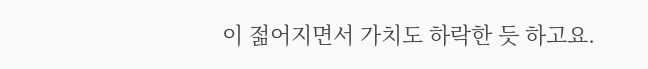이 젊어지면서 가치도 하락한 듯 하고요.